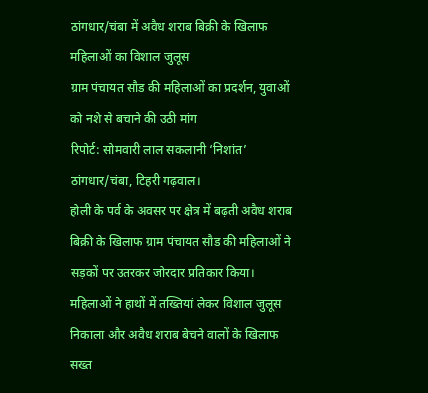ठांगधार/चंबा में अवैध शराब बिक्री के खिलाफ महिलाओं का विशाल जुलूस
ग्राम पंचायत सौड की महिलाओं का प्रदर्शन, युवाओं को नशे से बचाने की उठी मांग
रिपोर्ट: सोमवारी लाल सकलानी ‘निशांत’
ठांगधार/चंबा, टिहरी गढ़वाल।
होली के पर्व के अवसर पर क्षेत्र में बढ़ती अवैध शराब बिक्री के खिलाफ ग्राम पंचायत सौड की महिलाओं ने सड़कों पर उतरकर जोरदार प्रतिकार किया। महिलाओं ने हाथों में तख्तियां लेकर विशाल जुलूस निकाला और अवैध शराब बेचने वालों के खिलाफ सख्त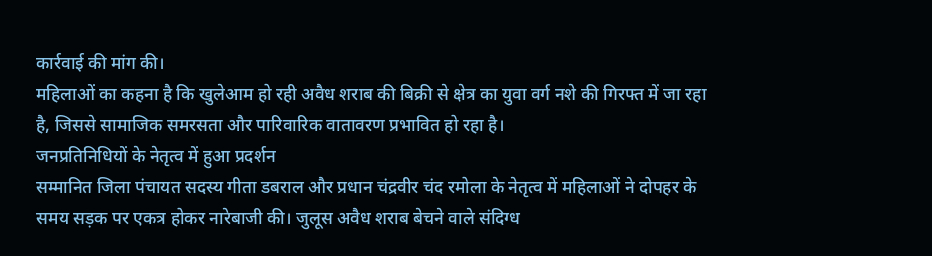कार्रवाई की मांग की।
महिलाओं का कहना है कि खुलेआम हो रही अवैध शराब की बिक्री से क्षेत्र का युवा वर्ग नशे की गिरफ्त में जा रहा है, जिससे सामाजिक समरसता और पारिवारिक वातावरण प्रभावित हो रहा है।
जनप्रतिनिधियों के नेतृत्व में हुआ प्रदर्शन
सम्मानित जिला पंचायत सदस्य गीता डबराल और प्रधान चंद्रवीर चंद रमोला के नेतृत्व में महिलाओं ने दोपहर के समय सड़क पर एकत्र होकर नारेबाजी की। जुलूस अवैध शराब बेचने वाले संदिग्ध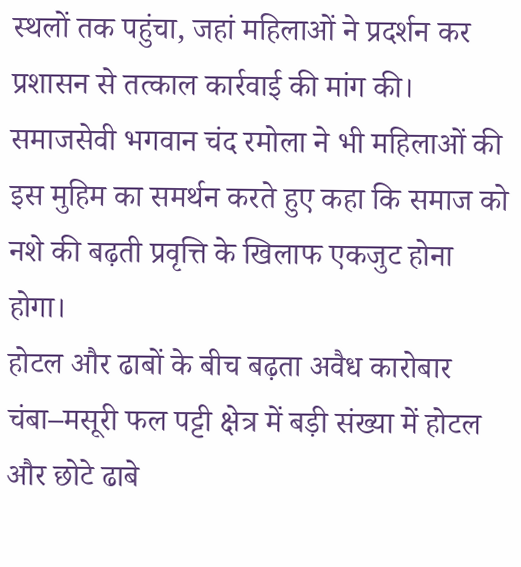स्थलों तक पहुंचा, जहां महिलाओं ने प्रदर्शन कर प्रशासन से तत्काल कार्रवाई की मांग की।
समाजसेवी भगवान चंद रमोला ने भी महिलाओं की इस मुहिम का समर्थन करते हुए कहा कि समाज को नशे की बढ़ती प्रवृत्ति के खिलाफ एकजुट होना होगा।
होटल और ढाबों के बीच बढ़ता अवैध कारोबार
चंबा–मसूरी फल पट्टी क्षेत्र में बड़ी संख्या में होटल और छोटे ढाबे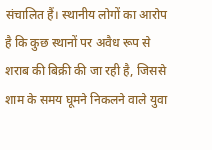संचालित हैं। स्थानीय लोगों का आरोप है कि कुछ स्थानों पर अवैध रूप से शराब की बिक्री की जा रही है, जिससे शाम के समय घूमने निकलने वाले युवा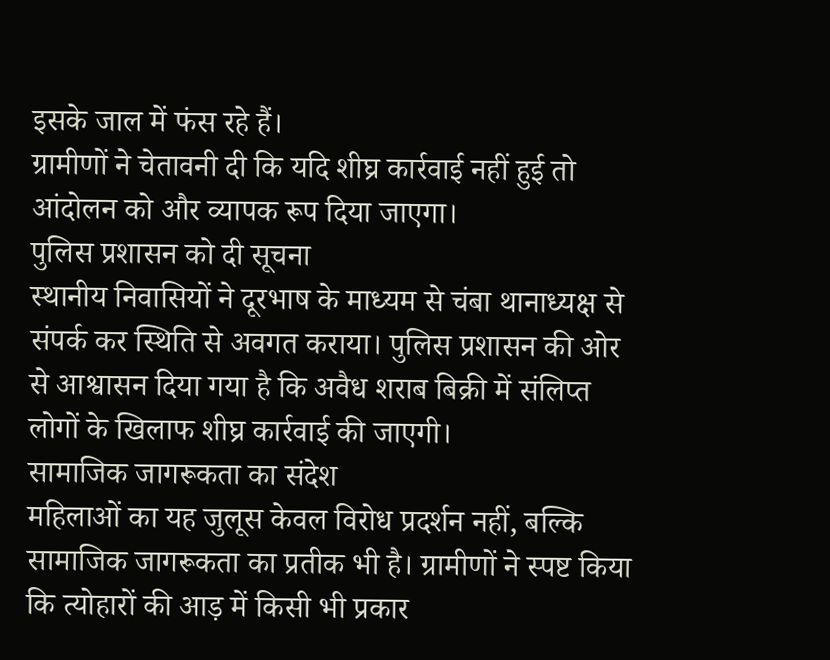इसके जाल में फंस रहे हैं।
ग्रामीणों ने चेतावनी दी कि यदि शीघ्र कार्रवाई नहीं हुई तो आंदोलन को और व्यापक रूप दिया जाएगा।
पुलिस प्रशासन को दी सूचना
स्थानीय निवासियों ने दूरभाष के माध्यम से चंबा थानाध्यक्ष से संपर्क कर स्थिति से अवगत कराया। पुलिस प्रशासन की ओर से आश्वासन दिया गया है कि अवैध शराब बिक्री में संलिप्त लोगों के खिलाफ शीघ्र कार्रवाई की जाएगी।
सामाजिक जागरूकता का संदेश
महिलाओं का यह जुलूस केवल विरोध प्रदर्शन नहीं, बल्कि सामाजिक जागरूकता का प्रतीक भी है। ग्रामीणों ने स्पष्ट किया कि त्योहारों की आड़ में किसी भी प्रकार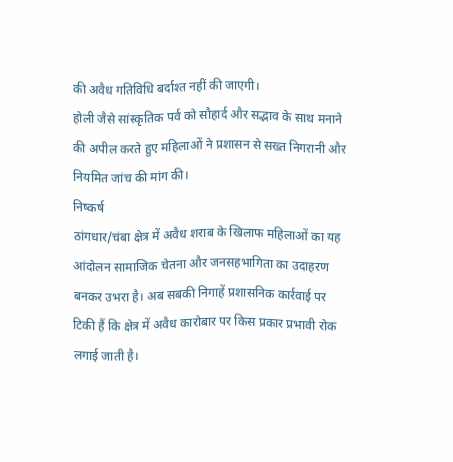की अवैध गतिविधि बर्दाश्त नहीं की जाएगी।
होली जैसे सांस्कृतिक पर्व को सौहार्द और सद्भाव के साथ मनाने की अपील करते हुए महिलाओं ने प्रशासन से सख्त निगरानी और नियमित जांच की मांग की।
निष्कर्ष
ठांगधार/चंबा क्षेत्र में अवैध शराब के खिलाफ महिलाओं का यह आंदोलन सामाजिक चेतना और जनसहभागिता का उदाहरण बनकर उभरा है। अब सबकी निगाहें प्रशासनिक कार्रवाई पर टिकी हैं कि क्षेत्र में अवैध कारोबार पर किस प्रकार प्रभावी रोक लगाई जाती है।